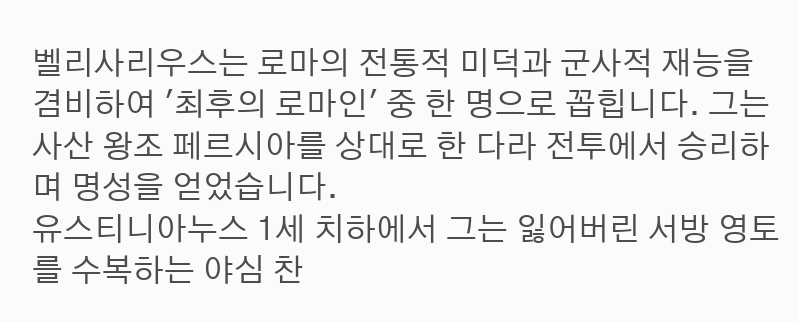벨리사리우스는 로마의 전통적 미덕과 군사적 재능을 겸비하여 '최후의 로마인' 중 한 명으로 꼽힙니다. 그는 사산 왕조 페르시아를 상대로 한 다라 전투에서 승리하며 명성을 얻었습니다.
유스티니아누스 1세 치하에서 그는 잃어버린 서방 영토를 수복하는 야심 찬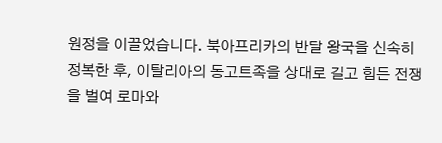원정을 이끌었습니다. 북아프리카의 반달 왕국을 신속히 정복한 후, 이탈리아의 동고트족을 상대로 길고 힘든 전쟁을 벌여 로마와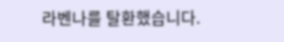라벤나를 탈환했습니다.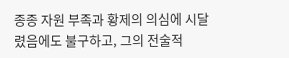종종 자원 부족과 황제의 의심에 시달렸음에도 불구하고, 그의 전술적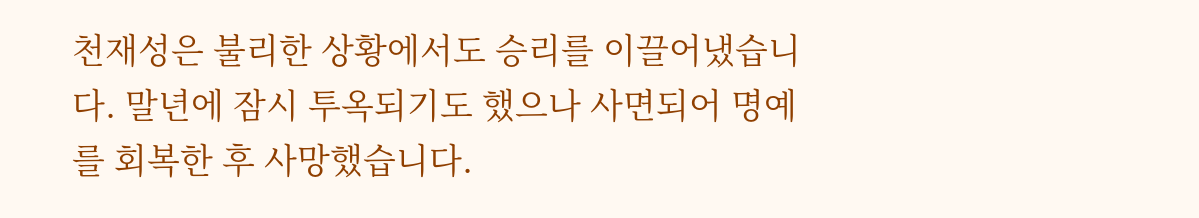천재성은 불리한 상황에서도 승리를 이끌어냈습니다. 말년에 잠시 투옥되기도 했으나 사면되어 명예를 회복한 후 사망했습니다.